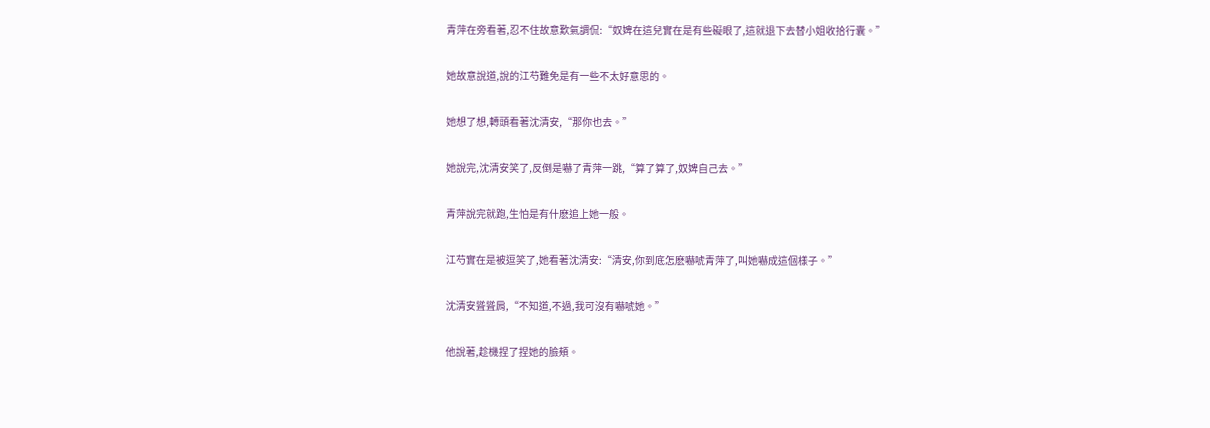青萍在旁看著,忍不住故意歎氣調侃:“奴婢在這兒實在是有些礙眼了,這就退下去替小姐收拾行囊。”

她故意說道,說的江芍難免是有一些不太好意思的。

她想了想,轉頭看著沈清安,“那你也去。”

她說完,沈清安笑了,反倒是嚇了青萍一跳,“算了算了,奴婢自己去。”

青萍說完就跑,生怕是有什麽追上她一般。

江芍實在是被逗笑了,她看著沈清安:“清安,你到底怎麽嚇唬青萍了,叫她嚇成這個樣子。”

沈清安聳聳肩,“不知道,不過,我可沒有嚇唬她。”

他說著,趁機捏了捏她的臉頰。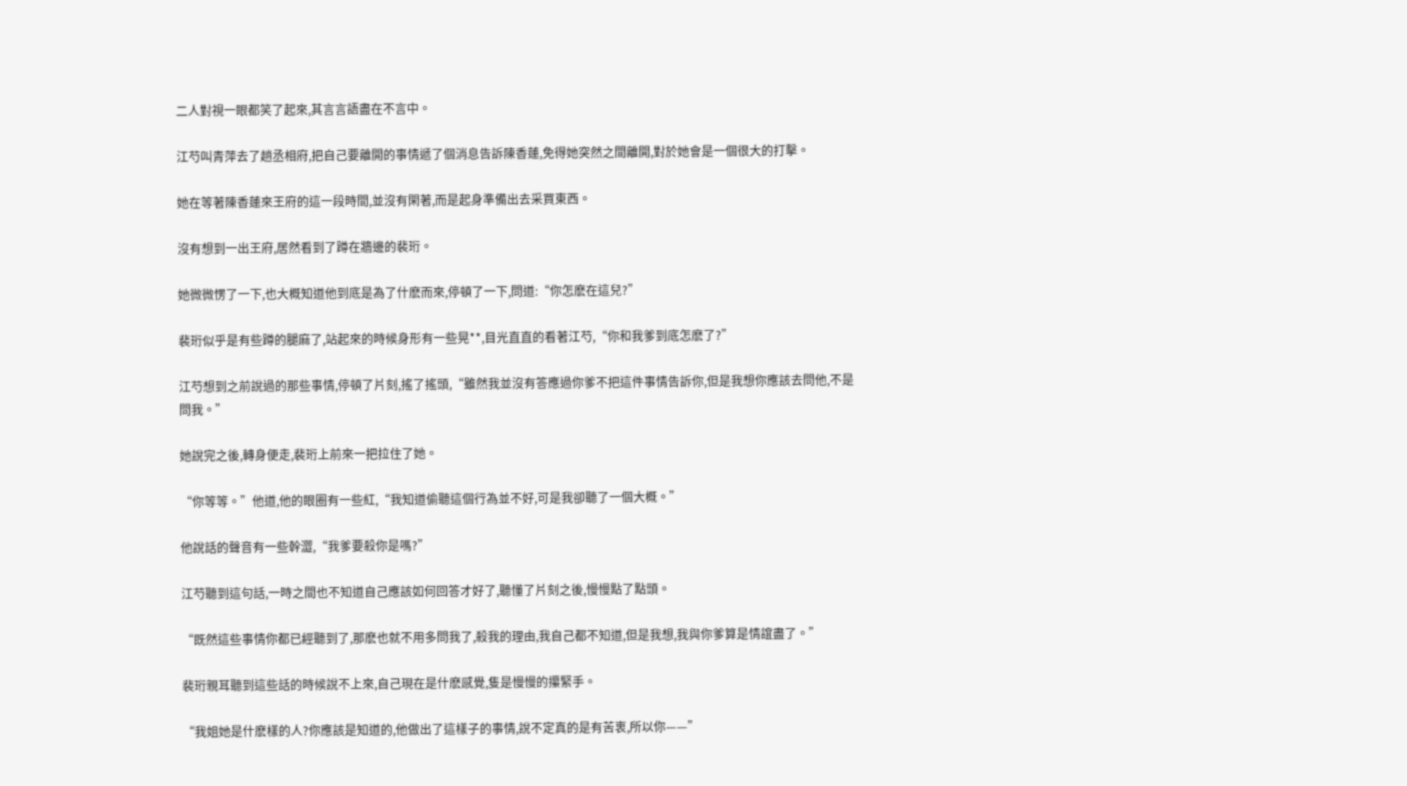二人對視一眼都笑了起來,其言言語盡在不言中。

江芍叫青萍去了趟丞相府,把自己要離開的事情遞了個消息告訴陳香蓮,免得她突然之間離開,對於她會是一個很大的打擊。

她在等著陳香蓮來王府的這一段時間,並沒有閑著,而是起身準備出去采買東西。

沒有想到一出王府,居然看到了蹲在牆邊的裴珩。

她微微愣了一下,也大概知道他到底是為了什麽而來,停頓了一下,問道:“你怎麽在這兒?”

裴珩似乎是有些蹲的腿麻了,站起來的時候身形有一些晃**,目光直直的看著江芍,“你和我爹到底怎麽了?”

江芍想到之前說過的那些事情,停頓了片刻,搖了搖頭,“雖然我並沒有答應過你爹不把這件事情告訴你,但是我想你應該去問他,不是問我。”

她說完之後,轉身便走,裴珩上前來一把拉住了她。

“你等等。”他道,他的眼圈有一些紅,“我知道偷聽這個行為並不好,可是我卻聽了一個大概。”

他說話的聲音有一些幹澀,“我爹要殺你是嗎?”

江芍聽到這句話,一時之間也不知道自己應該如何回答才好了,聽懂了片刻之後,慢慢點了點頭。

“既然這些事情你都已經聽到了,那麽也就不用多問我了,殺我的理由,我自己都不知道,但是我想,我與你爹算是情誼盡了。”

裴珩親耳聽到這些話的時候說不上來,自己現在是什麽感覺,隻是慢慢的攥緊手。

“我姐她是什麽樣的人?你應該是知道的,他做出了這樣子的事情,說不定真的是有苦衷,所以你——”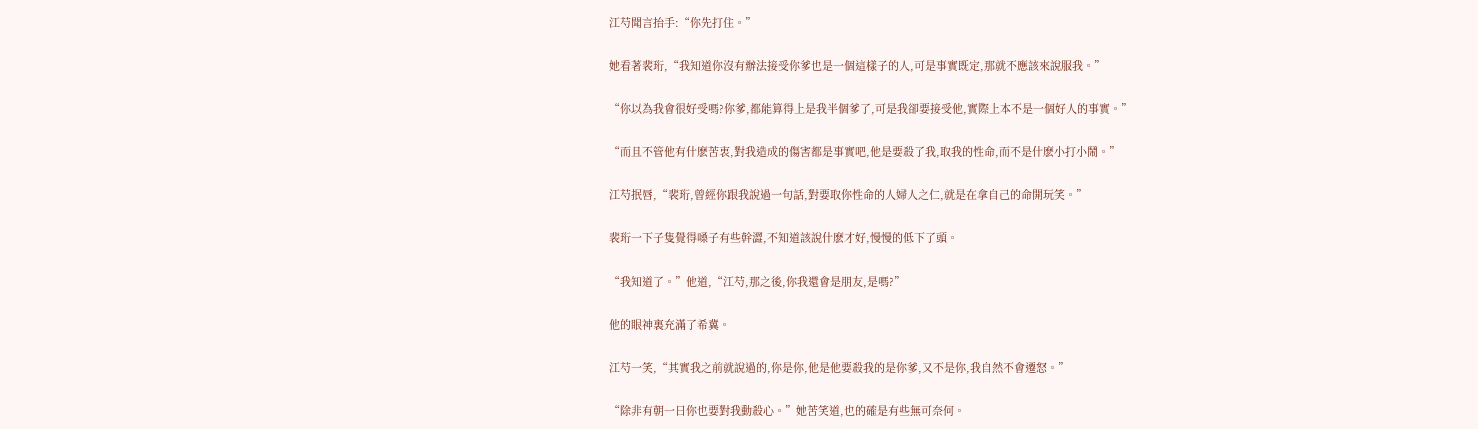江芍聞言抬手:“你先打住。”

她看著裴珩,“我知道你沒有辦法接受你爹也是一個這樣子的人,可是事實既定,那就不應該來說服我。”

“你以為我會很好受嗎?你爹,都能算得上是我半個爹了,可是我卻要接受他,實際上本不是一個好人的事實。”

“而且不管他有什麽苦衷,對我造成的傷害都是事實吧,他是要殺了我,取我的性命,而不是什麽小打小鬧。”

江芍抿唇,“裴珩,曾經你跟我說過一句話,對要取你性命的人婦人之仁,就是在拿自己的命開玩笑。”

裴珩一下子隻覺得嗓子有些幹澀,不知道該說什麽才好,慢慢的低下了頭。

“我知道了。”他道,“江芍,那之後,你我還會是朋友,是嗎?”

他的眼神裏充滿了希冀。

江芍一笑,“其實我之前就說過的,你是你,他是他要殺我的是你爹,又不是你,我自然不會遷怒。”

“除非有朝一日你也要對我動殺心。”她苦笑道,也的確是有些無可奈何。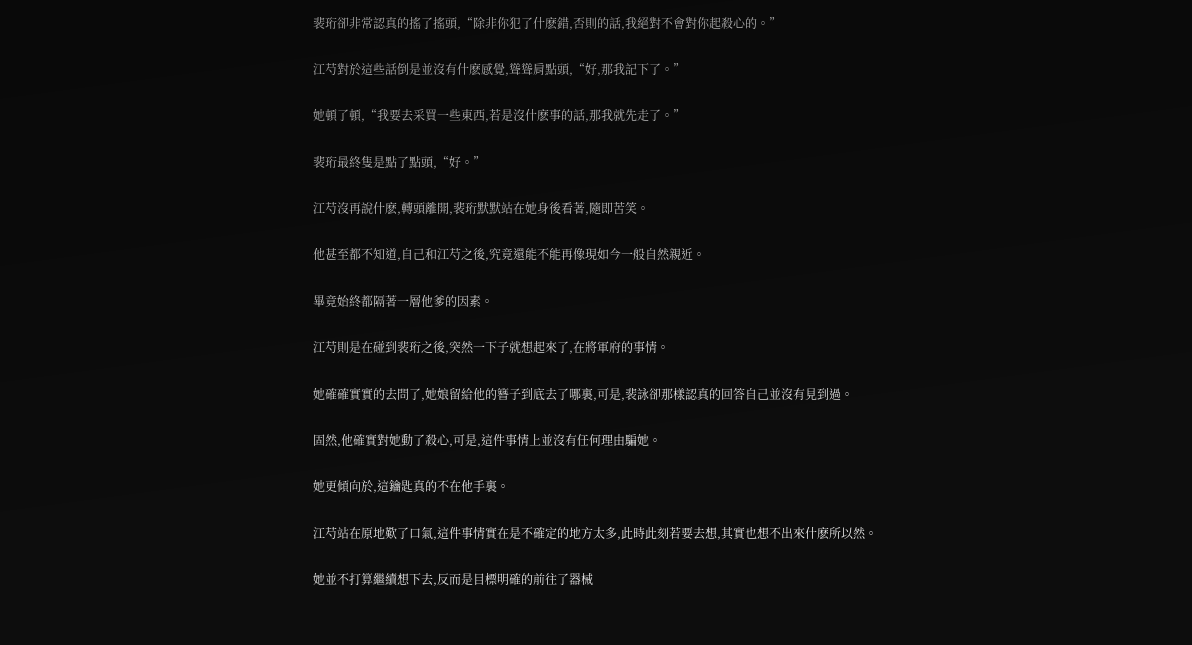裴珩卻非常認真的搖了搖頭,“除非你犯了什麽錯,否則的話,我絕對不會對你起殺心的。”

江芍對於這些話倒是並沒有什麽感覺,聳聳肩點頭,“好,那我記下了。”

她頓了頓,“我要去采買一些東西,若是沒什麽事的話,那我就先走了。”

裴珩最終隻是點了點頭,“好。”

江芍沒再說什麽,轉頭離開,裴珩默默站在她身後看著,隨即苦笑。

他甚至都不知道,自己和江芍之後,究竟還能不能再像現如今一般自然親近。

畢竟始終都隔著一層他爹的因素。

江芍則是在碰到裴珩之後,突然一下子就想起來了,在將軍府的事情。

她確確實實的去問了,她娘留給他的簪子到底去了哪裏,可是,裴詠卻那樣認真的回答自己並沒有見到過。

固然,他確實對她動了殺心,可是,這件事情上並沒有任何理由騙她。

她更傾向於,這鑰匙真的不在他手裏。

江芍站在原地歎了口氣,這件事情實在是不確定的地方太多,此時此刻若要去想,其實也想不出來什麽所以然。

她並不打算繼續想下去,反而是目標明確的前往了器械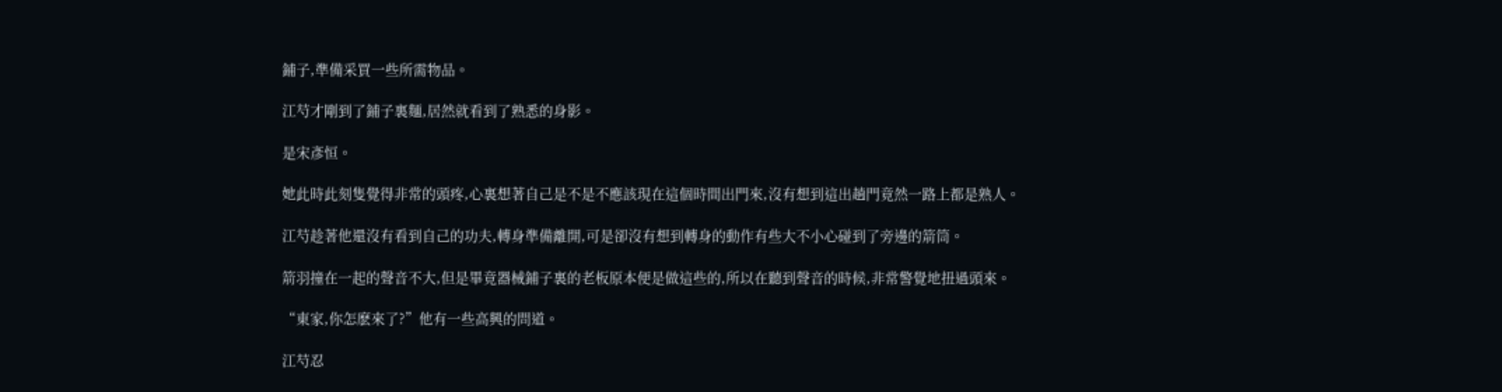鋪子,準備采買一些所需物品。

江芍才剛到了鋪子裏麵,居然就看到了熟悉的身影。

是宋彥恒。

她此時此刻隻覺得非常的頭疼,心裏想著自己是不是不應該現在這個時間出門來,沒有想到這出趟門竟然一路上都是熟人。

江芍趁著他還沒有看到自己的功夫,轉身準備離開,可是卻沒有想到轉身的動作有些大不小心碰到了旁邊的箭筒。

箭羽撞在一起的聲音不大,但是畢竟器械鋪子裏的老板原本便是做這些的,所以在聽到聲音的時候,非常警覺地扭過頭來。

“東家,你怎麽來了?”他有一些高興的問道。

江芍忍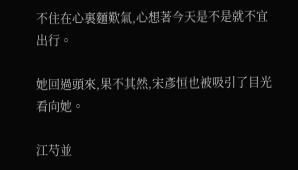不住在心裏麵歎氣,心想著今天是不是就不宜出行。

她回過頭來,果不其然,宋彥恒也被吸引了目光看向她。

江芍並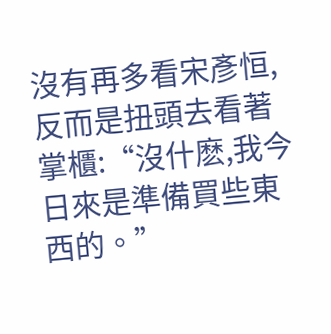沒有再多看宋彥恒,反而是扭頭去看著掌櫃:“沒什麽,我今日來是準備買些東西的。”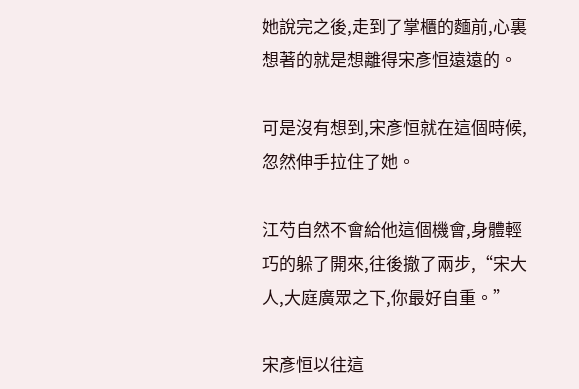她說完之後,走到了掌櫃的麵前,心裏想著的就是想離得宋彥恒遠遠的。

可是沒有想到,宋彥恒就在這個時候,忽然伸手拉住了她。

江芍自然不會給他這個機會,身體輕巧的躲了開來,往後撤了兩步,“宋大人,大庭廣眾之下,你最好自重。”

宋彥恒以往這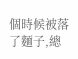個時候被落了麵子,總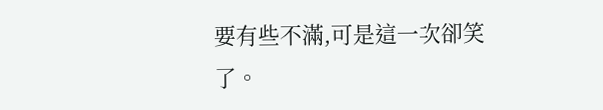要有些不滿,可是這一次卻笑了。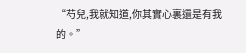“芍兒,我就知道,你其實心裏還是有我的。”